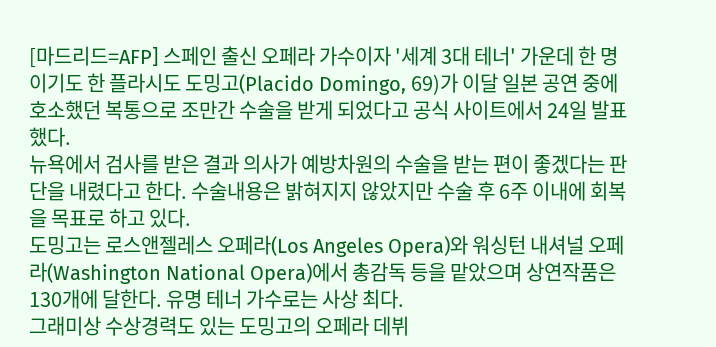[마드리드=AFP] 스페인 출신 오페라 가수이자 '세계 3대 테너' 가운데 한 명이기도 한 플라시도 도밍고(Placido Domingo, 69)가 이달 일본 공연 중에 호소했던 복통으로 조만간 수술을 받게 되었다고 공식 사이트에서 24일 발표했다.
뉴욕에서 검사를 받은 결과 의사가 예방차원의 수술을 받는 편이 좋겠다는 판단을 내렸다고 한다. 수술내용은 밝혀지지 않았지만 수술 후 6주 이내에 회복을 목표로 하고 있다.
도밍고는 로스앤젤레스 오페라(Los Angeles Opera)와 워싱턴 내셔널 오페라(Washington National Opera)에서 총감독 등을 맡았으며 상연작품은 130개에 달한다. 유명 테너 가수로는 사상 최다.
그래미상 수상경력도 있는 도밍고의 오페라 데뷔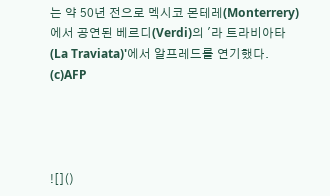는 약 50년 전으로 멕시코 몬테레(Monterrery)에서 공연된 베르디(Verdi)의 '라 트라비아타(La Traviata)'에서 알프레드를 연기했다. (c)AFP




![]()